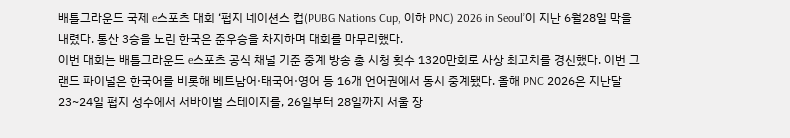배틀그라운드 국제 e스포츠 대회 ‘펍지 네이션스 컵(PUBG Nations Cup, 이하 PNC) 2026 in Seoul’이 지난 6월28일 막을 내렸다. 통산 3승을 노린 한국은 준우승을 차지하며 대회를 마무리했다.
이번 대회는 배틀그라운드 e스포츠 공식 채널 기준 중계 방송 총 시청 횟수 1320만회로 사상 최고치를 경신했다. 이번 그랜드 파이널은 한국어를 비롯해 베트남어·태국어·영어 등 16개 언어권에서 동시 중계됐다. 올해 PNC 2026은 지난달 23~24일 펍지 성수에서 서바이벌 스테이지를, 26일부터 28일까지 서울 장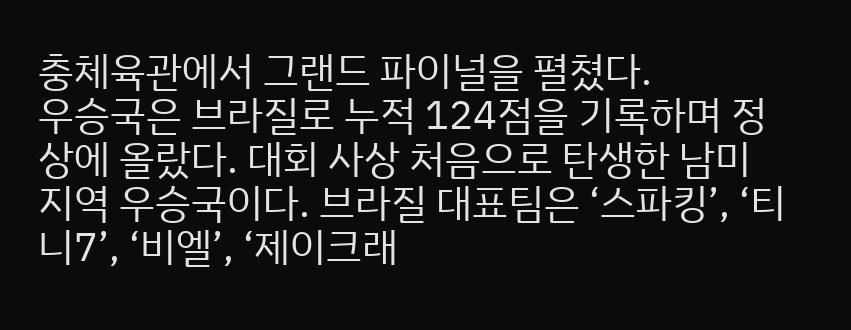충체육관에서 그랜드 파이널을 펼쳤다.
우승국은 브라질로 누적 124점을 기록하며 정상에 올랐다. 대회 사상 처음으로 탄생한 남미 지역 우승국이다. 브라질 대표팀은 ‘스파킹’, ‘티니7’, ‘비엘’, ‘제이크래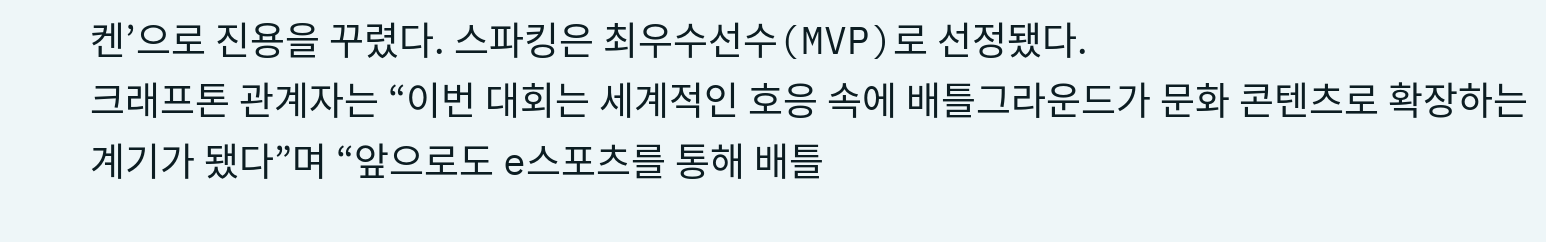켄’으로 진용을 꾸렸다. 스파킹은 최우수선수(MVP)로 선정됐다.
크래프톤 관계자는 “이번 대회는 세계적인 호응 속에 배틀그라운드가 문화 콘텐츠로 확장하는 계기가 됐다”며 “앞으로도 e스포츠를 통해 배틀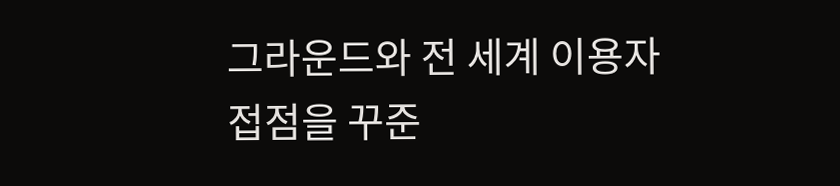그라운드와 전 세계 이용자 접점을 꾸준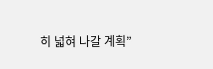히 넓혀 나갈 계획”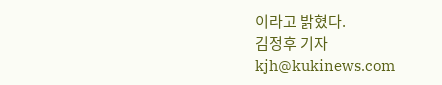이라고 밝혔다.
김정후 기자 kjh@kukinews.com